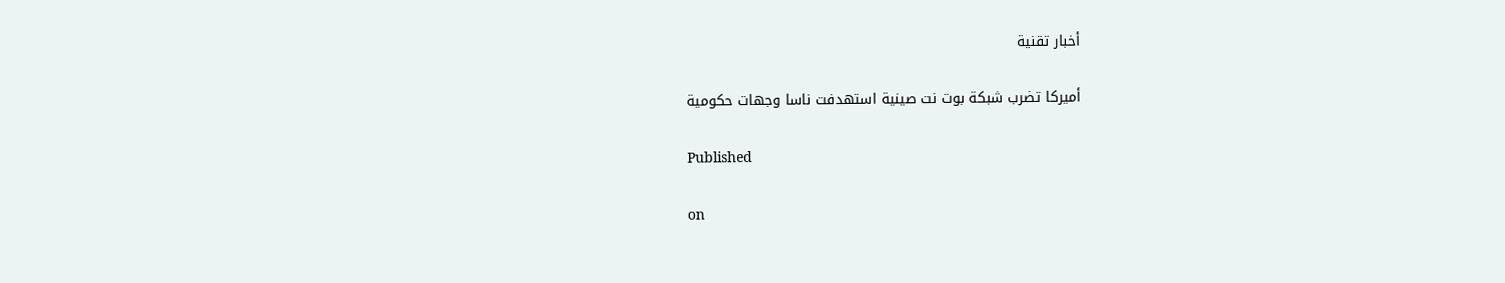أخبار تقنية

أميركا تضرب شبكة بوت نت صينية استهدفت ناسا وجهات حكومية

Published

on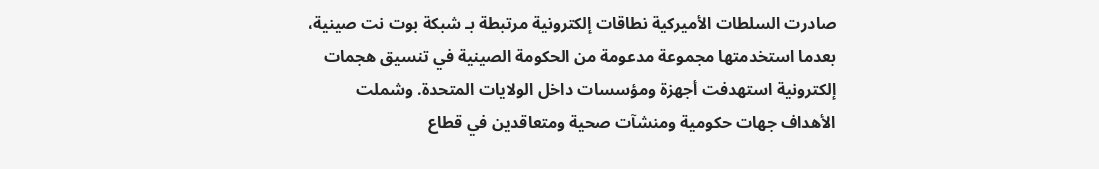صادرت السلطات الأميركية نطاقات إلكترونية مرتبطة بـ شبكة بوت نت صينية، بعدما استخدمتها مجموعة مدعومة من الحكومة الصينية في تنسيق هجمات إلكترونية استهدفت أجهزة ومؤسسات داخل الولايات المتحدة. وشملت الأهداف جهات حكومية ومنشآت صحية ومتعاقدين في قطاع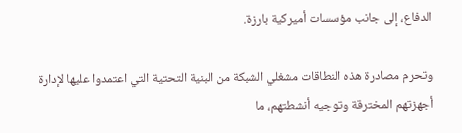الدفاع، إلى جانب مؤسسات أميركية بارزة.

وتحرم مصادرة هذه النطاقات مشغلي الشبكة من البنية التحتية التي اعتمدوا عليها لإدارة أجهزتهم المخترقة وتوجيه أنشطتهم، ما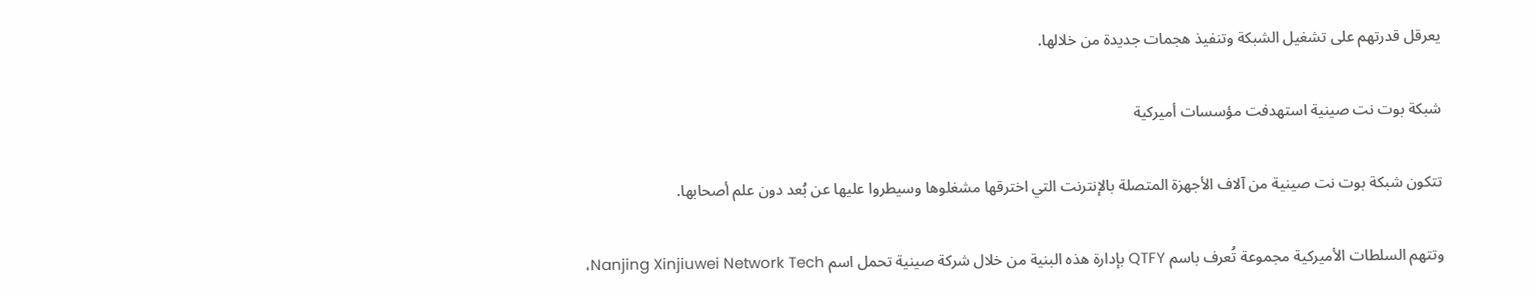يعرقل قدرتهم على تشغيل الشبكة وتنفيذ هجمات جديدة من خلالها.

شبكة بوت نت صينية استهدفت مؤسسات أميركية

تتكون شبكة بوت نت صينية من آلاف الأجهزة المتصلة بالإنترنت التي اخترقها مشغلوها وسيطروا عليها عن بُعد دون علم أصحابها.

وتتهم السلطات الأميركية مجموعة تُعرف باسم QTFY بإدارة هذه البنية من خلال شركة صينية تحمل اسم Nanjing Xinjiuwei Network Tech،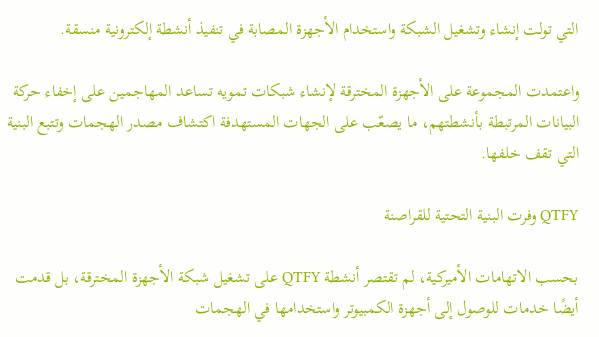التي تولت إنشاء وتشغيل الشبكة واستخدام الأجهزة المصابة في تنفيذ أنشطة إلكترونية منسقة.

واعتمدت المجموعة على الأجهزة المخترقة لإنشاء شبكات تمويه تساعد المهاجمين على إخفاء حركة البيانات المرتبطة بأنشطتهم، ما يصعّب على الجهات المستهدفة اكتشاف مصدر الهجمات وتتبع البنية التي تقف خلفها.

QTFY وفرت البنية التحتية للقراصنة

بحسب الاتهامات الأميركية، لم تقتصر أنشطة QTFY على تشغيل شبكة الأجهزة المخترقة، بل قدمت أيضًا خدمات للوصول إلى أجهزة الكمبيوتر واستخدامها في الهجمات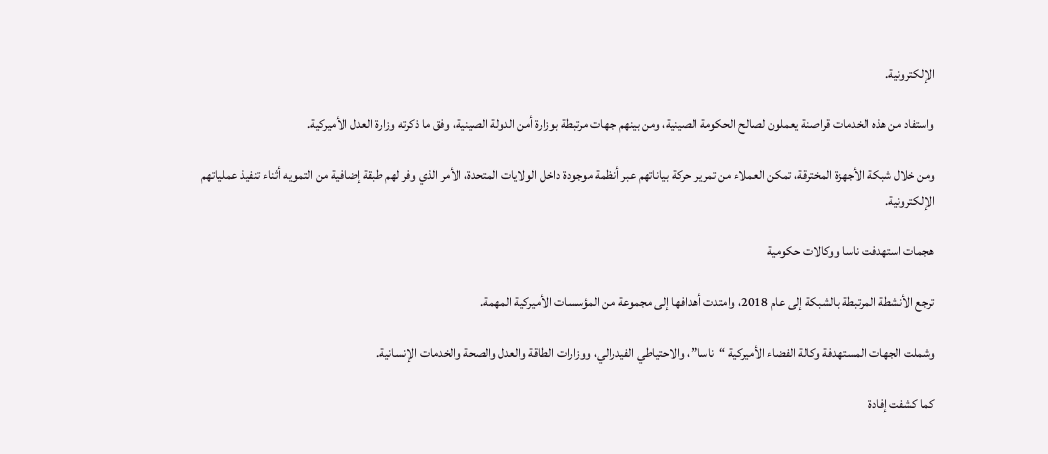الإلكترونية.

واستفاد من هذه الخدمات قراصنة يعملون لصالح الحكومة الصينية، ومن بينهم جهات مرتبطة بوزارة أمن الدولة الصينية، وفق ما ذكرته وزارة العدل الأميركية.

ومن خلال شبكة الأجهزة المخترقة، تمكن العملاء من تمرير حركة بياناتهم عبر أنظمة موجودة داخل الولايات المتحدة، الأمر الذي وفر لهم طبقة إضافية من التمويه أثناء تنفيذ عملياتهم الإلكترونية.

هجمات استهدفت ناسا ووكالات حكومية

ترجع الأنشطة المرتبطة بالشبكة إلى عام 2018، وامتدت أهدافها إلى مجموعة من المؤسسات الأميركية المهمة.

وشملت الجهات المستهدفة وكالة الفضاء الأميركية “ناسا”، والاحتياطي الفيدرالي، ووزارات الطاقة والعدل والصحة والخدمات الإنسانية.

كما كشفت إفادة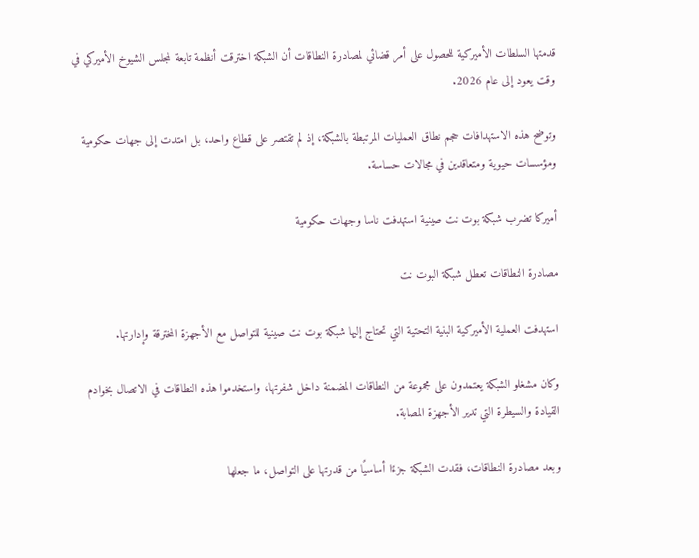قدمتها السلطات الأميركية للحصول على أمر قضائي لمصادرة النطاقات أن الشبكة اخترقت أنظمة تابعة لمجلس الشيوخ الأميركي في وقت يعود إلى عام 2026.

وتوضح هذه الاستهدافات حجم نطاق العمليات المرتبطة بالشبكة، إذ لم تقتصر على قطاع واحد، بل امتدت إلى جهات حكومية ومؤسسات حيوية ومتعاقدين في مجالات حساسة.

أميركا تضرب شبكة بوت نت صينية استهدفت ناسا وجهات حكومية

مصادرة النطاقات تعطل شبكة البوت نت

استهدفت العملية الأميركية البنية التحتية التي تحتاج إليها شبكة بوت نت صينية للتواصل مع الأجهزة المخترقة وإدارتها.

وكان مشغلو الشبكة يعتمدون على مجموعة من النطاقات المضمنة داخل شفرتها، واستخدموا هذه النطاقات في الاتصال بخوادم القيادة والسيطرة التي تدير الأجهزة المصابة.

وبعد مصادرة النطاقات، فقدت الشبكة جزءًا أساسيًا من قدرتها على التواصل، ما جعلها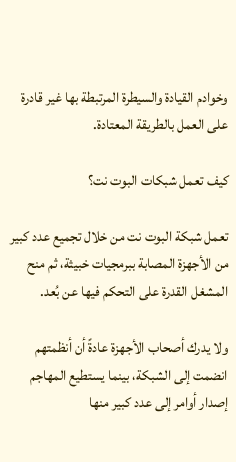وخوادم القيادة والسيطرة المرتبطة بها غير قادرة على العمل بالطريقة المعتادة.

كيف تعمل شبكات البوت نت؟

تعمل شبكة البوت نت من خلال تجميع عدد كبير من الأجهزة المصابة ببرمجيات خبيثة، ثم منح المشغل القدرة على التحكم فيها عن بُعد.

ولا يدرك أصحاب الأجهزة عادةً أن أنظمتهم انضمت إلى الشبكة، بينما يستطيع المهاجم إصدار أوامر إلى عدد كبير منها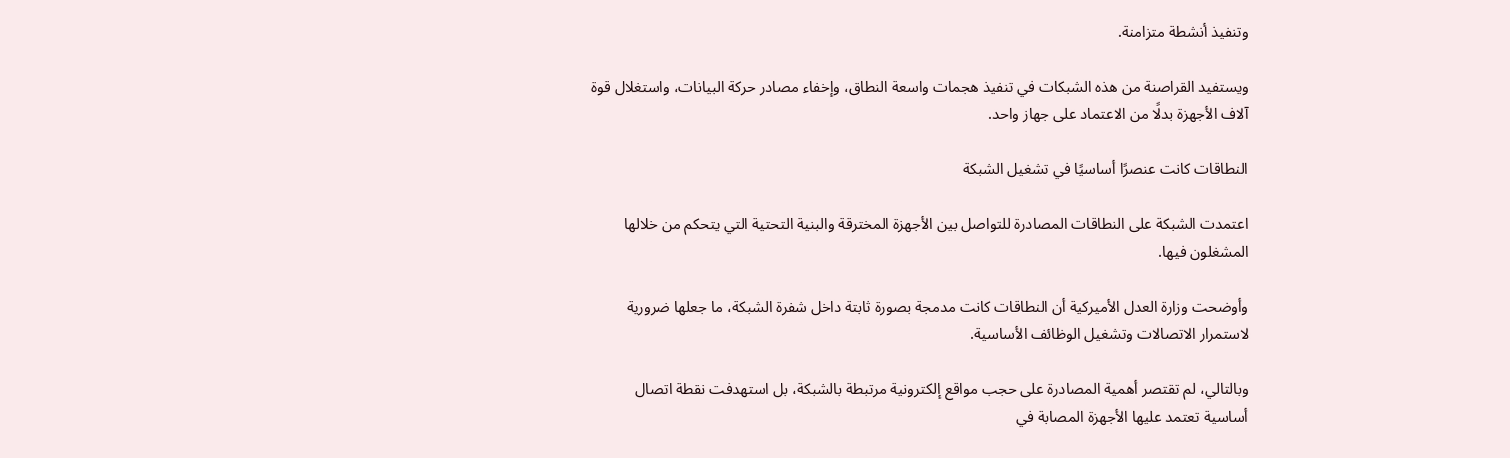وتنفيذ أنشطة متزامنة.

ويستفيد القراصنة من هذه الشبكات في تنفيذ هجمات واسعة النطاق، وإخفاء مصادر حركة البيانات، واستغلال قوة آلاف الأجهزة بدلًا من الاعتماد على جهاز واحد.

النطاقات كانت عنصرًا أساسيًا في تشغيل الشبكة

اعتمدت الشبكة على النطاقات المصادرة للتواصل بين الأجهزة المخترقة والبنية التحتية التي يتحكم من خلالها المشغلون فيها.

وأوضحت وزارة العدل الأميركية أن النطاقات كانت مدمجة بصورة ثابتة داخل شفرة الشبكة، ما جعلها ضرورية لاستمرار الاتصالات وتشغيل الوظائف الأساسية.

وبالتالي، لم تقتصر أهمية المصادرة على حجب مواقع إلكترونية مرتبطة بالشبكة، بل استهدفت نقطة اتصال أساسية تعتمد عليها الأجهزة المصابة في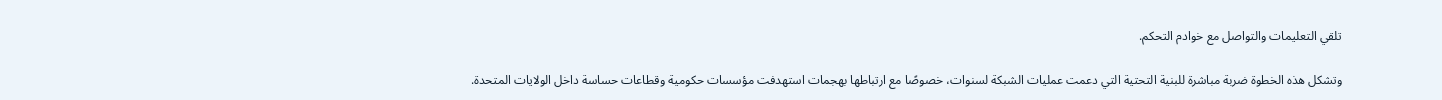تلقي التعليمات والتواصل مع خوادم التحكم.

وتشكل هذه الخطوة ضربة مباشرة للبنية التحتية التي دعمت عمليات الشبكة لسنوات، خصوصًا مع ارتباطها بهجمات استهدفت مؤسسات حكومية وقطاعات حساسة داخل الولايات المتحدة.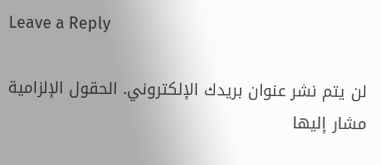Leave a Reply

لن يتم نشر عنوان بريدك الإلكتروني. الحقول الإلزامية مشار إليها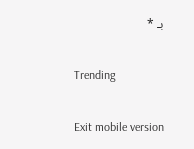بـ *

Trending

Exit mobile version